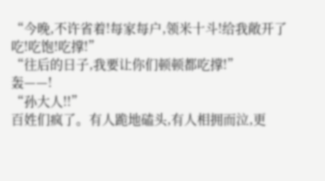“今晚,不许省着!每家每户,领米十斗!给我敞开了吃!吃饱!吃撑!”
“往后的日子,我要让你们顿顿都吃撑!”
轰——!
“孙大人!!”
百姓们疯了。有人跪地磕头,有人相拥而泣,更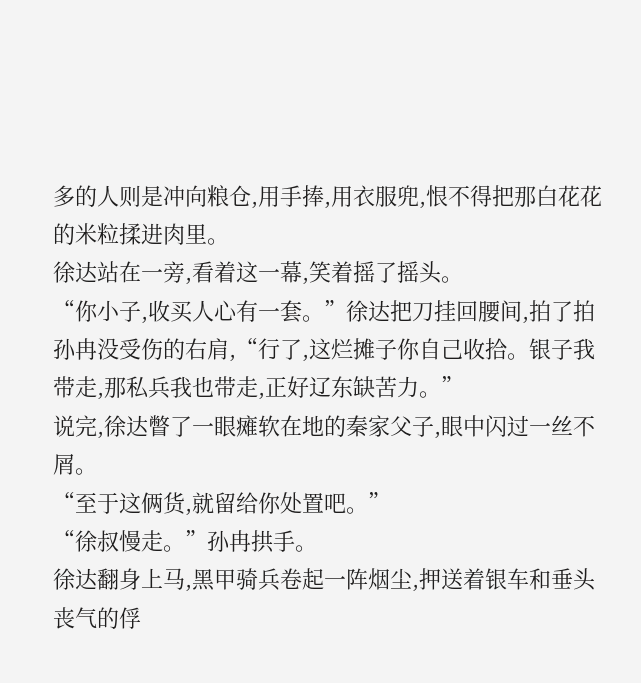多的人则是冲向粮仓,用手捧,用衣服兜,恨不得把那白花花的米粒揉进肉里。
徐达站在一旁,看着这一幕,笑着摇了摇头。
“你小子,收买人心有一套。”徐达把刀挂回腰间,拍了拍孙冉没受伤的右肩,“行了,这烂摊子你自己收拾。银子我带走,那私兵我也带走,正好辽东缺苦力。”
说完,徐达瞥了一眼瘫软在地的秦家父子,眼中闪过一丝不屑。
“至于这俩货,就留给你处置吧。”
“徐叔慢走。”孙冉拱手。
徐达翻身上马,黑甲骑兵卷起一阵烟尘,押送着银车和垂头丧气的俘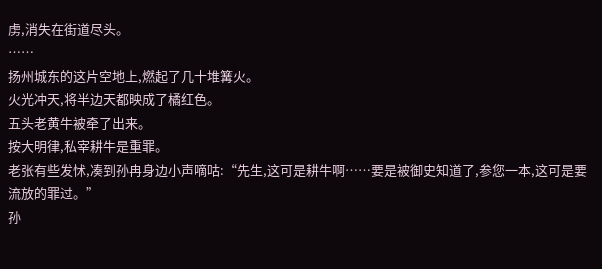虏,消失在街道尽头。
……
扬州城东的这片空地上,燃起了几十堆篝火。
火光冲天,将半边天都映成了橘红色。
五头老黄牛被牵了出来。
按大明律,私宰耕牛是重罪。
老张有些发怵,凑到孙冉身边小声嘀咕:“先生,这可是耕牛啊……要是被御史知道了,参您一本,这可是要流放的罪过。”
孙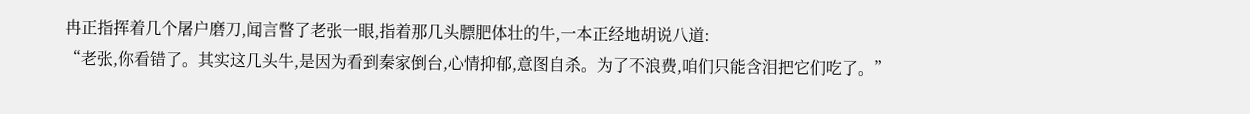冉正指挥着几个屠户磨刀,闻言瞥了老张一眼,指着那几头膘肥体壮的牛,一本正经地胡说八道:
“老张,你看错了。其实这几头牛,是因为看到秦家倒台,心情抑郁,意图自杀。为了不浪费,咱们只能含泪把它们吃了。”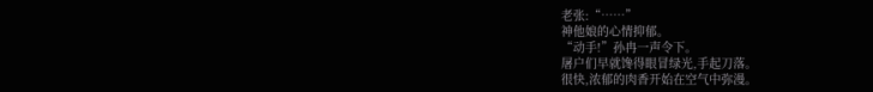老张:“……”
神他娘的心情抑郁。
“动手!”孙冉一声令下。
屠户们早就馋得眼冒绿光,手起刀落。
很快,浓郁的肉香开始在空气中弥漫。